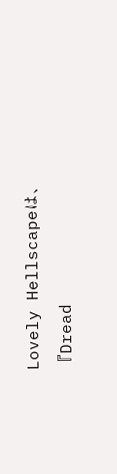Lovely Hellscapeは、『Dread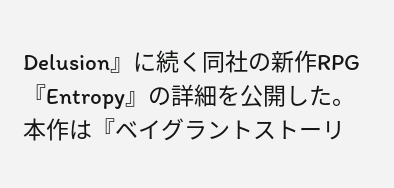Delusion』に続く同社の新作RPG『Entropy』の詳細を公開した。本作は『ベイグラントストーリ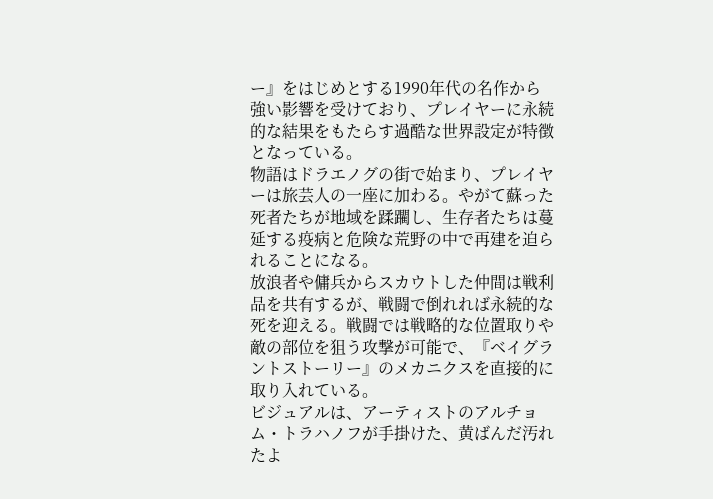ー』をはじめとする1990年代の名作から強い影響を受けており、プレイヤーに永続的な結果をもたらす過酷な世界設定が特徴となっている。
物語はドラエノグの街で始まり、プレイヤーは旅芸人の一座に加わる。やがて蘇った死者たちが地域を蹂躙し、生存者たちは蔓延する疫病と危険な荒野の中で再建を迫られることになる。
放浪者や傭兵からスカウトした仲間は戦利品を共有するが、戦闘で倒れれば永続的な死を迎える。戦闘では戦略的な位置取りや敵の部位を狙う攻撃が可能で、『ベイグラントストーリー』のメカニクスを直接的に取り入れている。
ビジュアルは、アーティストのアルチョム・トラハノフが手掛けた、黄ばんだ汚れたよ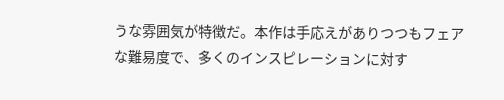うな雰囲気が特徴だ。本作は手応えがありつつもフェアな難易度で、多くのインスピレーションに対す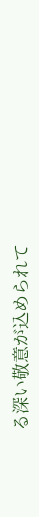る深い敬意が込められて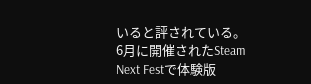いると評されている。
6月に開催されたSteam Next Festで体験版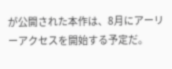が公開された本作は、8月にアーリーアクセスを開始する予定だ。